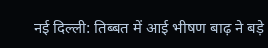नई दिल्ली: तिब्बत में आई भीषण बाढ़ ने बड़े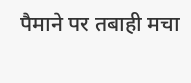पैमाने पर तबाही मचा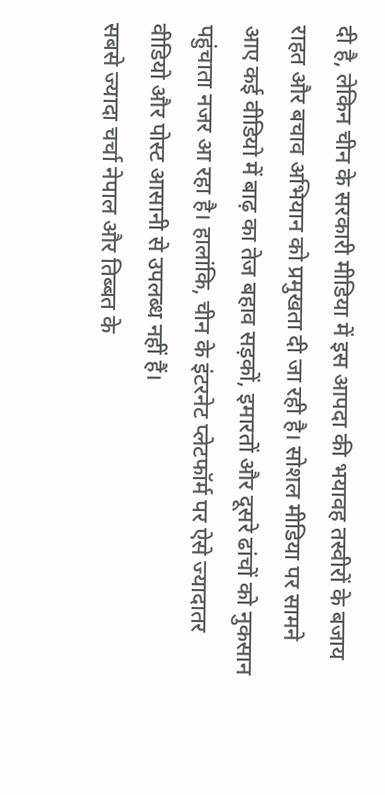दी है, लेकिन चीन के सरकारी मीडिया में इस आपदा की भयावह तस्वीरों के बजाय राहत और बचाव अभियान को प्रमुखता दी जा रही है। सोशल मीडिया पर सामने आए कई वीडियो में बाढ़ का तेज बहाव सड़कों, इमारतों और दूसरे ढांचों को नुकसान पहुंचाता नजर आ रहा है। हालांकि, चीन के इंटरनेट प्लेटफॉर्म पर ऐसे ज्यादातर वीडियो और पोस्ट आसानी से उपलब्ध नहीं हैं।
सबसे ज्यादा चर्चा नेपाल और तिब्बत के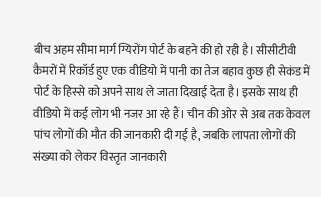बीच अहम सीमा मार्ग ग्यिरोंग पोर्ट के बहने की हो रही है। सीसीटीवी कैमरों में रिकॉर्ड हुए एक वीडियो में पानी का तेज बहाव कुछ ही सेकंड में पोर्ट के हिस्से को अपने साथ ले जाता दिखाई देता है। इसके साथ ही वीडियो में कई लोग भी नजर आ रहे हैं। चीन की ओर से अब तक केवल पांच लोगों की मौत की जानकारी दी गई है, जबकि लापता लोगों की संख्या को लेकर विस्तृत जानकारी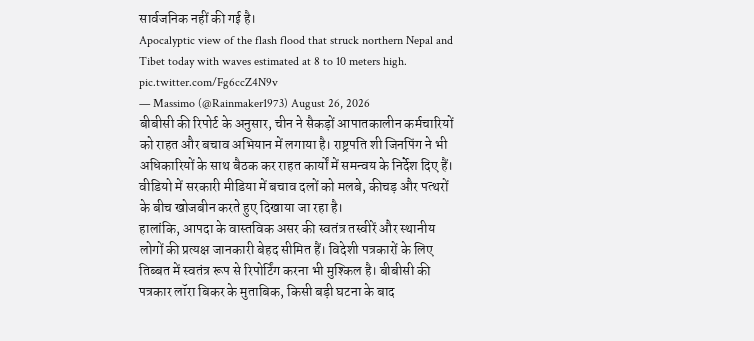सार्वजनिक नहीं की गई है।
Apocalyptic view of the flash flood that struck northern Nepal and Tibet today with waves estimated at 8 to 10 meters high. pic.twitter.com/Fg6ccZ4N9v
— Massimo (@Rainmaker1973) August 26, 2026
बीबीसी की रिपोर्ट के अनुसार, चीन ने सैकड़ों आपातकालीन कर्मचारियों को राहत और बचाव अभियान में लगाया है। राष्ट्रपति शी जिनपिंग ने भी अधिकारियों के साथ बैठक कर राहत कार्यों में समन्वय के निर्देश दिए हैं। वीडियो में सरकारी मीडिया में बचाव दलों को मलबे, कीचड़ और पत्थरों के बीच खोजबीन करते हुए दिखाया जा रहा है।
हालांकि, आपदा के वास्तविक असर की स्वतंत्र तस्वीरें और स्थानीय लोगों की प्रत्यक्ष जानकारी बेहद सीमित हैं। विदेशी पत्रकारों के लिए तिब्बत में स्वतंत्र रूप से रिपोर्टिंग करना भी मुश्किल है। बीबीसी की पत्रकार लॉरा बिकर के मुताबिक, किसी बड़ी घटना के बाद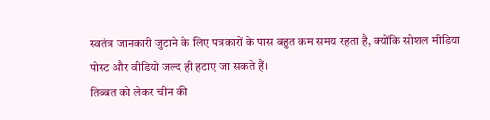स्वतंत्र जानकारी जुटाने के लिए पत्रकारों के पास बहुत कम समय रहता है, क्योंकि सोशल मीडिया पोस्ट और वीडियो जल्द ही हटाए जा सकते हैं।
तिब्बत को लेकर चीन की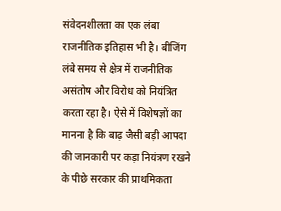संवेदनशीलता का एक लंबा राजनीतिक इतिहास भी है। बीजिंग लंबे समय से क्षेत्र में राजनीतिक असंतोष और विरोध को नियंत्रित करता रहा है। ऐसे में विशेषज्ञों का मानना है कि बाढ़ जैसी बड़ी आपदा की जानकारी पर कड़ा नियंत्रण रखने के पीछे सरकार की प्राथमिकता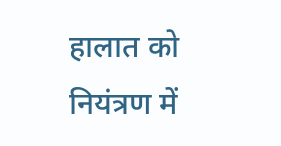हालात को नियंत्रण में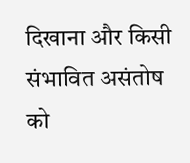दिखाना और किसी संभावित असंतोष को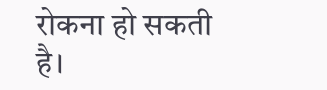रोकना हो सकती है।